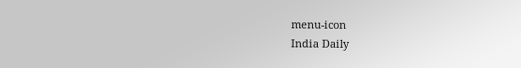menu-icon
India Daily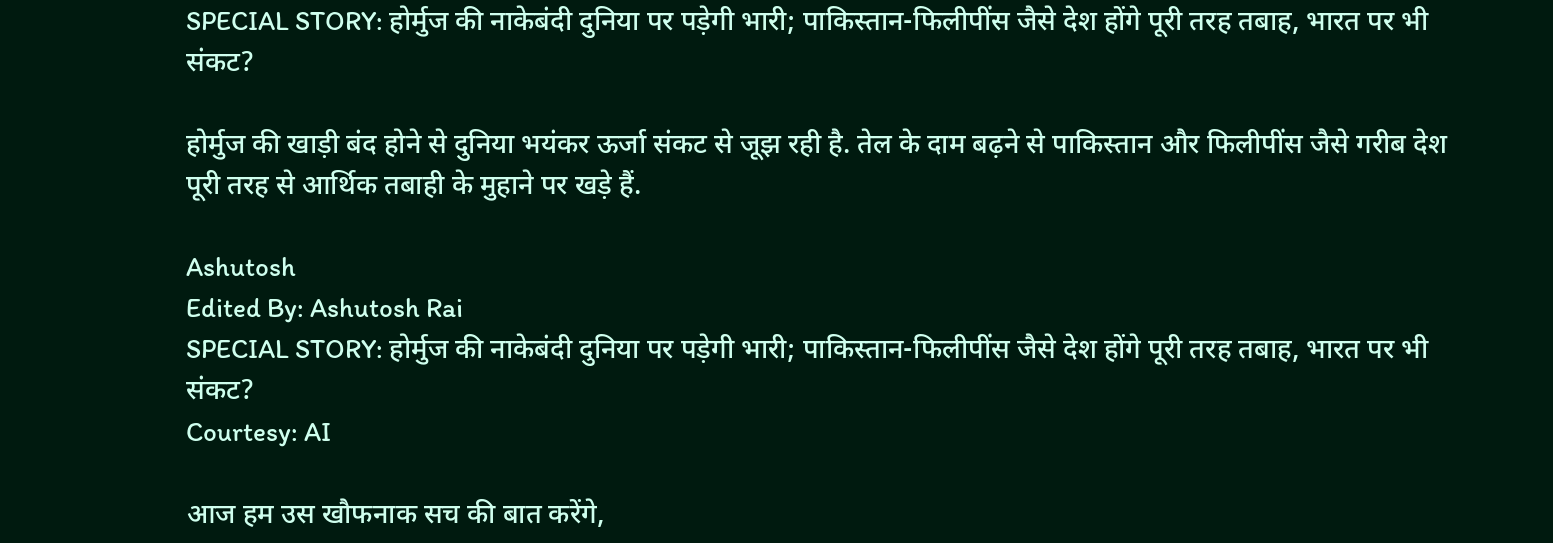SPECIAL STORY: होर्मुज की नाकेबंदी दुनिया पर पड़ेगी भारी; पाकिस्तान-फिलीपींस जैसे देश होंगे पूरी तरह तबाह, भारत पर भी संकट?

होर्मुज की खाड़ी बंद होने से दुनिया भयंकर ऊर्जा संकट से जूझ रही है. तेल के दाम बढ़ने से पाकिस्तान और फिलीपींस जैसे गरीब देश पूरी तरह से आर्थिक तबाही के मुहाने पर खड़े हैं.

Ashutosh
Edited By: Ashutosh Rai
SPECIAL STORY: होर्मुज की नाकेबंदी दुनिया पर पड़ेगी भारी; पाकिस्तान-फिलीपींस जैसे देश होंगे पूरी तरह तबाह, भारत पर भी संकट?
Courtesy: AI

आज हम उस खौफनाक सच की बात करेंगे,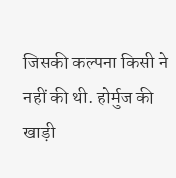जिसकी कल्पना किसी ने नहीं की थी. होर्मुज की खाड़ी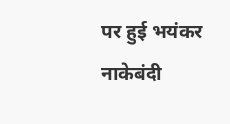पर हुई भयंकर नाकेबंदी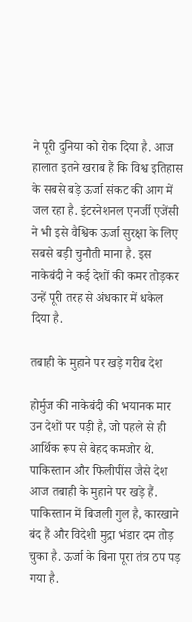ने पूरी दुनिया को रोक दिया है. आज हालात इतने खराब हैं कि विश्व इतिहास के सबसे बड़े ऊर्जा संकट की आग में जल रहा है. इंटरनेशनल एनर्जी एजेंसी ने भी इसे वैश्विक ऊर्जा सुरक्षा के लिए सबसे बड़ी चुनौती माना है. इस नाकेबंदी ने कई देशों की कमर तोड़कर उन्हें पूरी तरह से अंधकार में धकेल दिया है.

तबाही के मुहाने पर खड़े गरीब देश

होर्मुज की नाकेबंदी की भयानक मार उन देशों पर पड़ी है, जो पहले से ही आर्थिक रूप से बेहद कमजोर थे. पाकिस्तान और फिलीपींस जैसे देश आज तबाही के मुहाने पर खड़े हैं. पाकिस्तान में बिजली गुल है, कारखाने बंद हैं और विदेशी मुद्रा भंडार दम तोड़ चुका है. ऊर्जा के बिना पूरा तंत्र ठप पड़ गया है.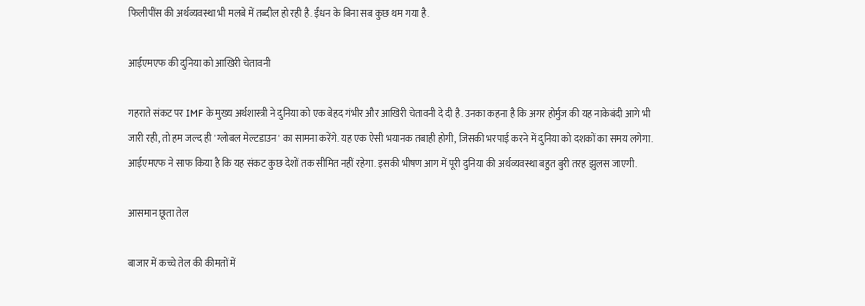फिलीपींस की अर्थव्यवस्था भी मलबे में तब्दील हो रही है. ईंधन के बिना सब कुछ थम गया है.

आईएमएफ की दुनिया को आखिरी चेतावनी

गहराते संकट पर IMF के मुख्य अर्थशास्त्री ने दुनिया को एक बेहद गंभीर और आखिरी चेतावनी दे दी है. उनका कहना है कि अगर होर्मुज की यह नाकेबंदी आगे भी जारी रही, तो हम जल्द ही 'ग्लोबल मेल्टडाउन' का सामना करेंगे. यह एक ऐसी भयानक तबाही होगी, जिसकी भरपाई करने में दुनिया को दशकों का समय लगेगा. आईएमएफ ने साफ किया है कि यह संकट कुछ देशों तक सीमित नहीं रहेगा. इसकी भीषण आग में पूरी दुनिया की अर्थव्यवस्था बहुत बुरी तरह झुलस जाएगी.

आसमान छूता तेल

बाजार में कच्चे तेल की कीमतों में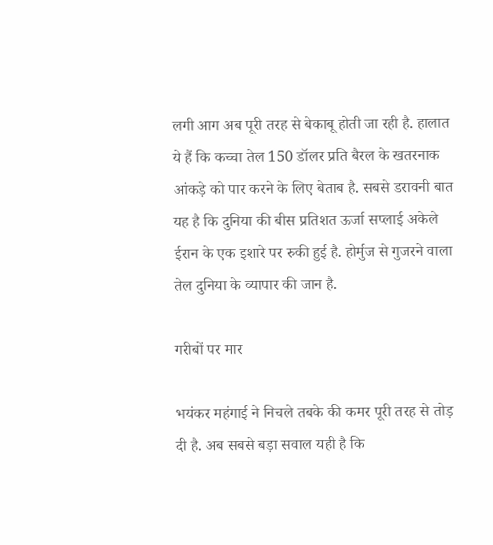लगी आग अब पूरी तरह से बेकाबू होती जा रही है. हालात ये हैं कि कच्चा तेल 150 डॉलर प्रति बैरल के खतरनाक आंकड़े को पार करने के लिए बेताब है. सबसे डरावनी बात यह है कि दुनिया की बीस प्रतिशत ऊर्जा सप्लाई अकेले ईरान के एक इशारे पर रुकी हुई है. होर्मुज से गुजरने वाला तेल दुनिया के व्यापार की जान है.

गरीबों पर मार

भयंकर महंगाई ने निचले तबके की कमर पूरी तरह से तोड़ दी है. अब सबसे बड़ा सवाल यही है कि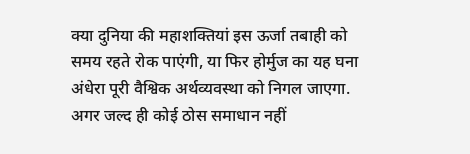क्या दुनिया की महाशक्तियां इस ऊर्जा तबाही को समय रहते रोक पाएंगी, या फिर होर्मुज का यह घना अंधेरा पूरी वैश्विक अर्थव्यवस्था को निगल जाएगा. अगर जल्द ही कोई ठोस समाधान नहीं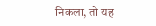निकला, तो यह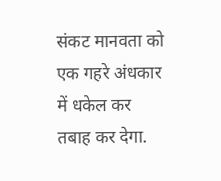संकट मानवता को एक गहरे अंधकार में धकेल कर तबाह कर देगा.